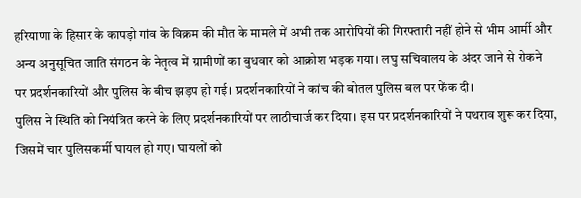हरियाणा के हिसार के कापड़ो गांव के विक्रम की मौत के मामले में अभी तक आरोपियों की गिरफ्तारी नहीं होने से भीम आर्मी और अन्य अनुसूचित जाति संगठन के नेतृत्व में ग्रामीणों का बुधवार को आक्रोश भड़क गया। लघु सचिवालय के अंदर जाने से रोकने पर प्रदर्शनकारियों और पुलिस के बीच झड़प हो गई। प्रदर्शनकारियों ने कांच की बोतल पुलिस बल पर फेंक दी।
पुलिस ने स्थिति को नियंत्रित करने के लिए प्रदर्शनकारियों पर लाठीचार्ज कर दिया। इस पर प्रदर्शनकारियों ने पथराव शुरू कर दिया, जिसमें चार पुलिसकर्मी घायल हो गए। घायलों को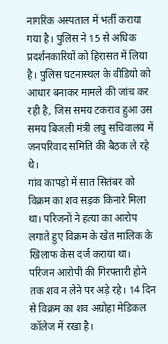नागरिक अस्पताल में भर्ती कराया गया है। पुलिस ने 15 से अधिक प्रदर्शनकारियों को हिरासत में लिया है। पुलिस घटनास्थल के वीडियो को आधार बनाकर मामले की जांच कर रही है, जिस समय टकराव हुआ उस समय बिजली मंत्री लघु सचिवालय में जनपरिवाद समिति की बैठक ले रहे थे।
गांव कापड़ो में सात सितंबर को विक्रम का शव सड़क किनारे मिला था। परिजनों ने हत्या का आरोप लगाते हुए विक्रम के खेत मालिक के खिलाफ केस दर्ज कराया था। परिजन आरोपी की गिरफ्तारी होने तक शव न लेने पर अड़े रहे। 14 दिन से विक्रम का शव अग्रोहा मेडिकल कॉलेज में रखा है।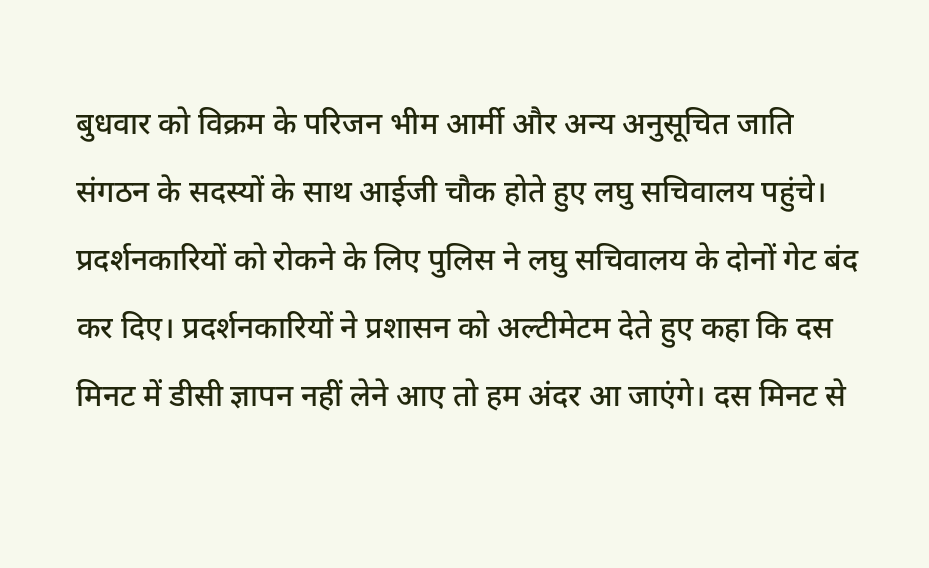बुधवार को विक्रम के परिजन भीम आर्मी और अन्य अनुसूचित जाति संगठन के सदस्यों के साथ आईजी चौक होते हुए लघु सचिवालय पहुंचे। प्रदर्शनकारियों को रोकने के लिए पुलिस ने लघु सचिवालय के दोनों गेट बंद कर दिए। प्रदर्शनकारियों ने प्रशासन को अल्टीमेटम देते हुए कहा कि दस मिनट में डीसी ज्ञापन नहीं लेने आए तो हम अंदर आ जाएंगे। दस मिनट से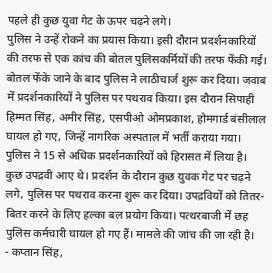पहले ही कुछ युवा गेट के ऊपर चढ़ने लगे।
पुलिस ने उन्हें रोकने का प्रयास किया। इसी दौरान प्रदर्शनकारियों की तरफ से एक कांच की बोतल पुलिसकर्मियों की तरफ फेंकी गई। बोतल फेंके जाने के बाद पुलिस ने लाठीचार्ज शुरू कर दिया। जवाब में प्रदर्शनकारियों ने पुलिस पर पथराव किया। इस दौरान सिपाही हिम्मत सिंह, अमीर सिंह, एसपीओ ओमप्रकाश, होमगार्ड बंसीलाल घायल हो गए, जिन्हें नागरिक अस्पताल में भर्ती कराया गया। पुलिस ने 15 से अधिक प्रदर्शनकारियों को हिरासत में लिया है।
कुछ उपद्रवी आए थे। प्रदर्शन के दौरान कुछ युवक गेट पर चढ़ने लगे, पुलिस पर पथराव करना शुरू कर दिया। उपद्रवियों को तितर- बितर करने के लिए हल्का बल प्रयोग किया। पत्थरबाजी में छह पुलिस कर्मचारी घायल हो गए हैं। मामले की जांच की जा रही है।
- कप्तान सिंह,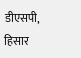डीएसपी, हिसार